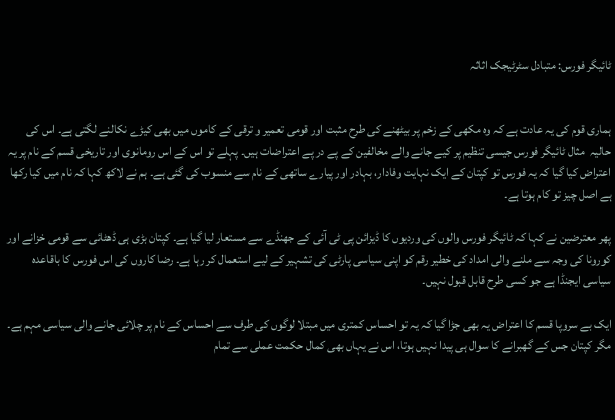ٹائیگر فورس: متبادل سٹرٹیجک اثاثہ


ہماری قوم کی یہ عادت ہے کہ وہ مکھی کے زخم پر بیٹھنے کی طرح مثبت اور قومی تعمیر و ترقی کے کاموں میں بھی کیڑے نکالنے لگتی ہے۔ اس کی حالیہ  مثال ٹائیگر فورس جیسی تنظیم پر کیے جانے والے مخالفین کے پے در پے اعتراضات ہیں۔ پہلے تو اس کے اس رومانوی اور تاریخی قسم کے نام پر یہ اعتراض کیا گیا کہ یہ فورس تو کپتان کے ایک نہایت وفادار، بہادر اور پیارے ساتھی کے نام سے منسوب کی گئی ہے۔ ہم نے لاکھ کہا کہ نام میں کیا رکھا ہے اصل چیز تو کام ہوتا ہے۔

پھر معترضین نے کہا کہ ٹائیگر فورس والوں کی وردیوں کا ڈیزائن پی ٹی آئی کے جھنڈے سے مستعار لیا گیا ہے۔ کپتان بڑی ہی ڈھٹائی سے قومی خزانے اور کورونا کی وجہ سے ملنے والی امداد کی خطیر رقم کو اپنی سیاسی پارٹی کی تشہیر کے لیے استعمال کر رہا ہے۔ رضا کاروں کی اس فورس کا باقاعدہ سیاسی ایجنڈا ہے جو کسی طرح قابل قبول نہیں۔

ایک بے سروپا قسم کا اعتراض یہ بھی جڑا گیا کہ یہ تو احساس کمتری میں مبتلا لوگوں کی طرف سے احساس کے نام پر چلائی جانے والی سیاسی مہم ہے۔ مگر کپتان جس کے گھبرانے کا سوال ہی پیدا نہیں ہوتا، اس نے یہاں بھی کمال حکمت عملی سے تمام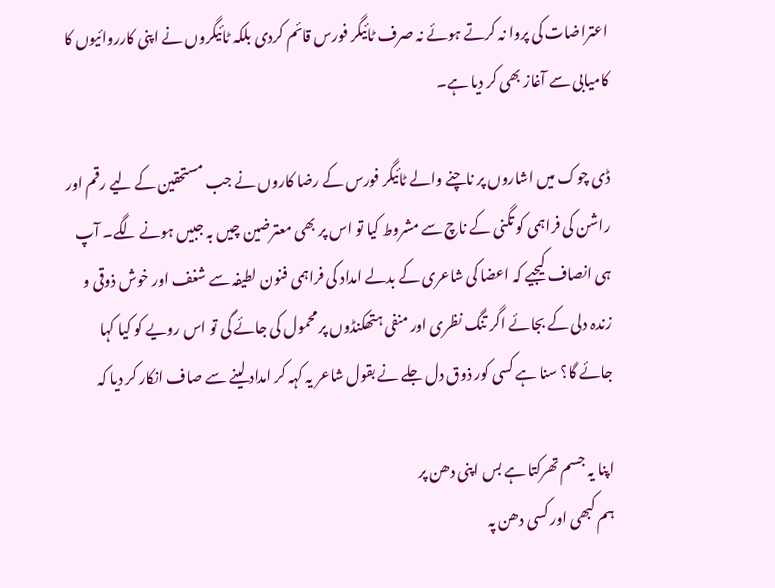اعتراضات کی پروا نہ کرتے ہوئے نہ صرف ٹائیگر فورس قائم کردی بلکہ ٹائیگروں نے اپنی کارروائیوں کا کامیابی سے آغاز بھی کر دیا ہے۔

ڈی چوک میں اشاروں پر ناچنے والے ٹائیگر فورس کے رضا کاروں نے جب مستحقین کے لیے رقم اور راشن کی فراہمی کو تگنی کے ناچ سے مشروط کیا تو اس پر بھی معترضین چیں بہ جبیں ہونے لگے۔ آپ ہی انصاف کیجیے کہ اعضا کی شاعری کے بدلے امداد کی فراہمی فنون لطیفہ سے شغف اور خوش ذوقی و زندہ دلی کے بجائے اگر تنگ نظری اور منفی ہتھکنڈوں پر محمول کی جائے گی تو اس رویے کو کیا کہا جائے گا؟ سنا ہے کسی کور ذوق دل جلے نے بقول شاعر یہ کہہ کر امداد لینے سے صاف انکار کر دیا کہ

اپنا یہ جسم تھرکتا ہے بس اپنی دھن پر
ہم کبھی اور کسی دھن پہ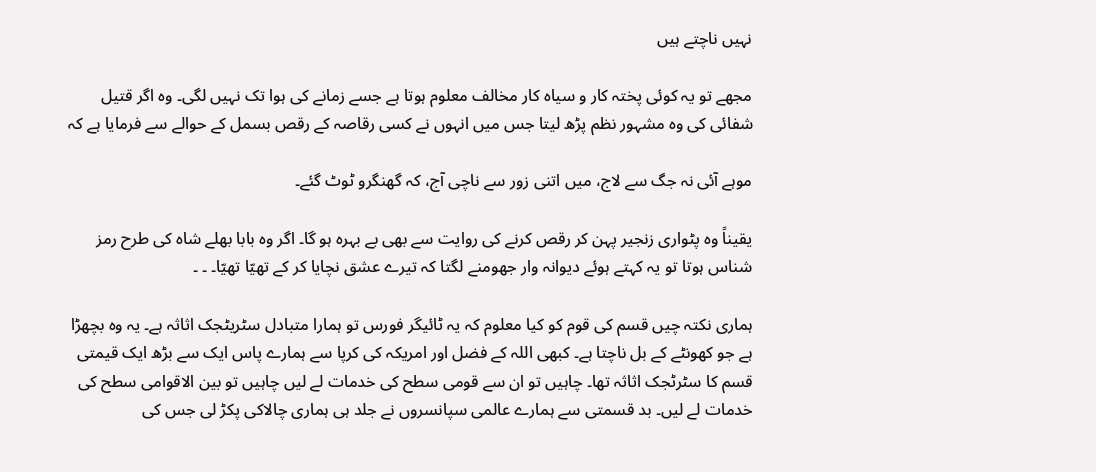نہیں ناچتے ہیں

مجھے تو یہ کوئی پختہ کار و سیاہ کار مخالف معلوم ہوتا ہے جسے زمانے کی ہوا تک نہیں لگی۔ وہ اگر قتیل شفائی کی وہ مشہور نظم پڑھ لیتا جس میں انہوں نے کسی رقاصہ کے رقص بسمل کے حوالے سے فرمایا ہے کہ

موہے آئی نہ جگ سے لاج، میں اتنی زور سے ناچی آج، کہ گھنگرو ٹوٹ گئے۔

یقیناً وہ پٹواری زنجیر پہن کر رقص کرنے کی روایت سے بھی بے بہرہ ہو گا۔ اگر وہ بابا بھلے شاہ کی طرح رمز شناس ہوتا تو یہ کہتے ہوئے دیوانہ وار جھومنے لگتا کہ تیرے عشق نچایا کر کے تھیّا تھیّا۔ ۔ ۔

ہماری نکتہ چیں قسم کی قوم کو کیا معلوم کہ یہ ٹائیگر فورس تو ہمارا متبادل سٹریٹجک اثاثہ ہے۔ یہ وہ بچھڑا ہے جو کھونٹے کے بل ناچتا ہے۔ کبھی اللہ کے فضل اور امریکہ کی کرپا سے ہمارے پاس ایک سے بڑھ ایک قیمتی قسم کا سٹرٹجک اثاثہ تھا۔ چاہیں تو ان سے قومی سطح کی خدمات لے لیں چاہیں تو بین الاقوامی سطح کی خدمات لے لیں۔ بد قسمتی سے ہمارے عالمی سپانسروں نے جلد ہی ہماری چالاکی پکڑ لی جس کی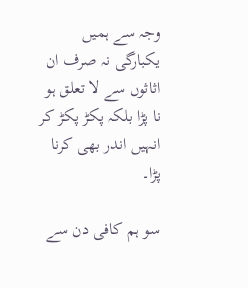وجہ سے ہمیں یکبارگی نہ صرف ان اثاثوں سے لا تعلق ہو نا پڑا بلکہ پکڑ پکڑ کر انہیں اندر بھی کرنا پڑا۔

سو ہم کافی دن سے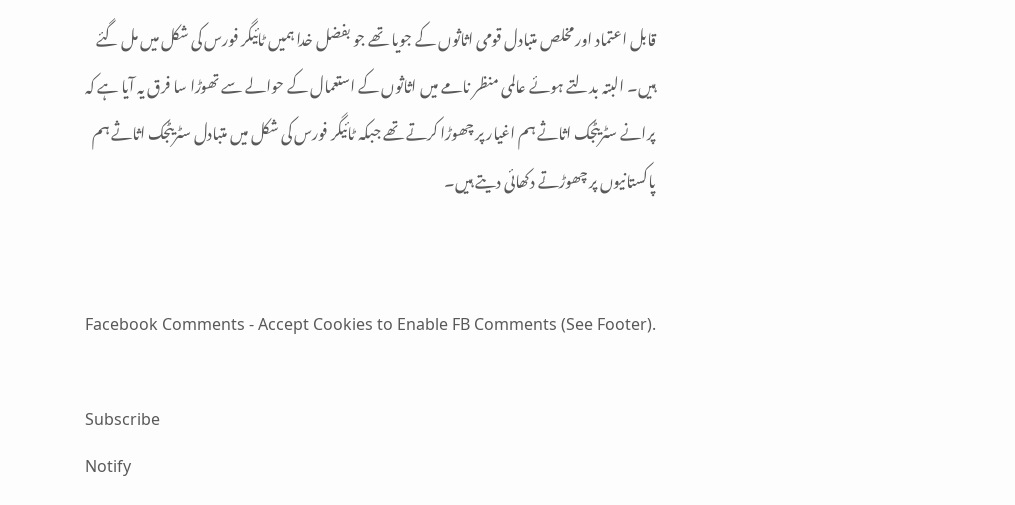قابل اعتماد اور مخلص متبادل قومی اثاثوں کے جویا تھے جو بفضل خدا ہمیں ٹائیگر فورس کی شکل میں مل گئے ہیں۔ البتہ بدلتے ہوئے عالمی منظر نامے میں اثاثوں کے استعمال کے حوالے سے تھوڑا سا فرق یہ آیا ہے کہ پرانے سٹریٹجک اثاثے ہم اغیار پر چھوڑا کرتے تھے جبکہ ٹائیگر فورس کی شکل میں متبادل سٹریٹجک اثاثے ہم پاکستانیوں پر چھوڑتے دکھائی دیتے ہیں۔


Facebook Comments - Accept Cookies to Enable FB Comments (See Footer).

Subscribe
Notify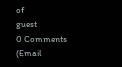of
guest
0 Comments (Email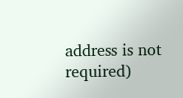address is not required)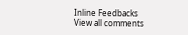Inline Feedbacks
View all comments